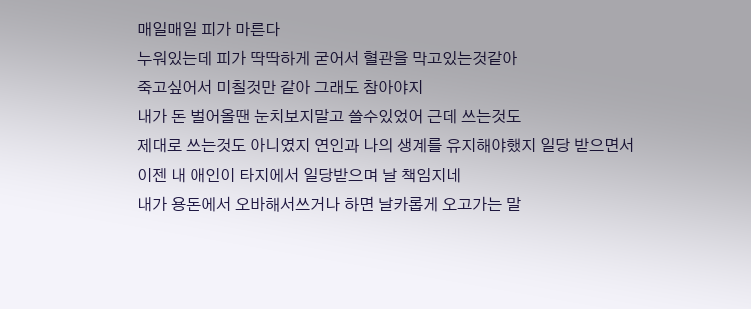매일매일 피가 마른다
누워있는데 피가 딱딱하게 굳어서 혈관을 막고있는것같아
죽고싶어서 미칠것만 같아 그래도 참아야지
내가 돈 벌어올땐 눈치보지말고 쓸수있었어 근데 쓰는것도
제대로 쓰는것도 아니였지 연인과 나의 생계를 유지해야했지 일당 받으면서
이젠 내 애인이 타지에서 일당받으며 날 책임지네
내가 용돈에서 오바해서쓰거나 하면 날카롭게 오고가는 말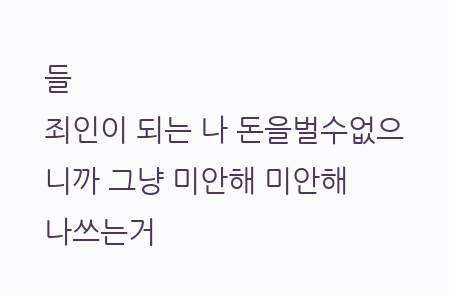들
죄인이 되는 나 돈을벌수없으니까 그냥 미안해 미안해
나쓰는거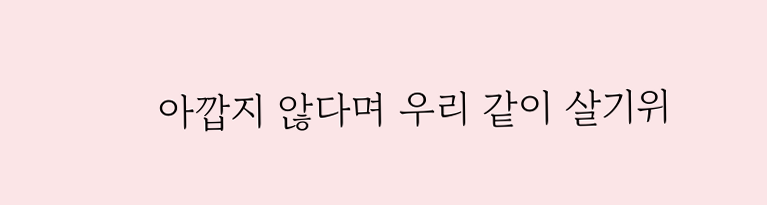아깝지 않다며 우리 같이 살기위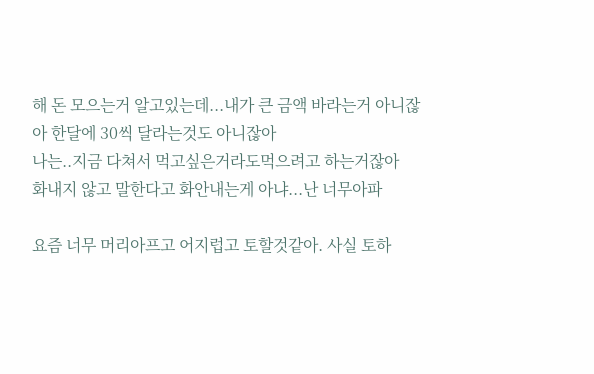해 돈 모으는거 알고있는데...내가 큰 금액 바라는거 아니잖아 한달에 30씩 달라는것도 아니잖아
나는..지금 다쳐서 먹고싶은거라도먹으려고 하는거잖아
화내지 않고 말한다고 화안내는게 아냐...난 너무아파

요즘 너무 머리아프고 어지럽고 토할것같아. 사실 토하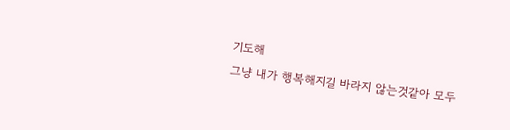기도해
그냥 내가 행복해지길 바라지 않는것같아 모두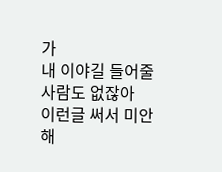가
내 이야길 들어줄사람도 없잖아
이런글 써서 미안해